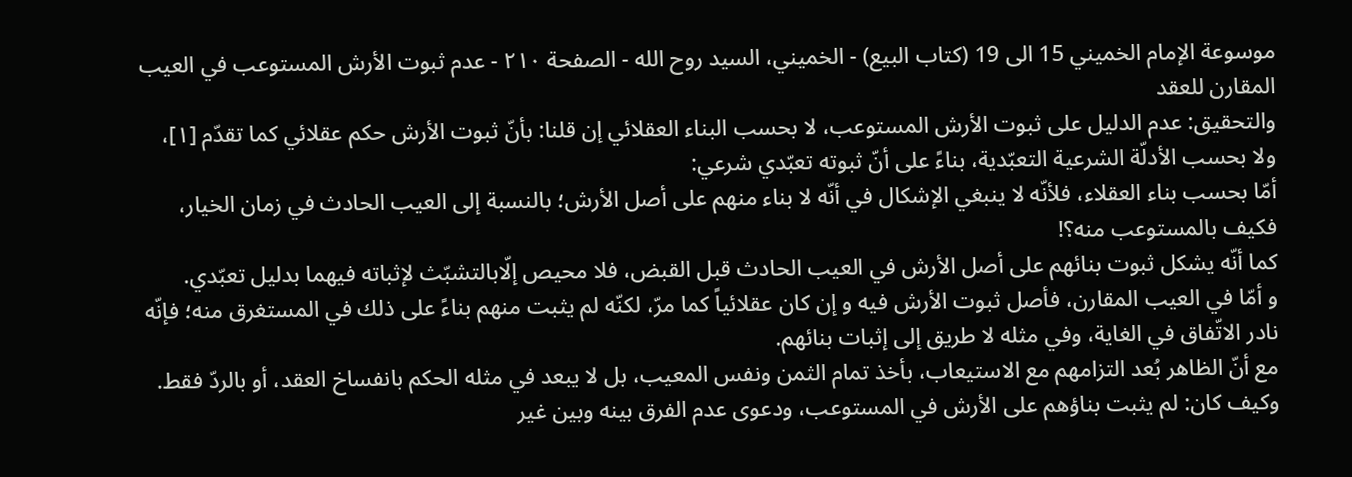موسوعة الإمام الخميني 15 الى 19 (كتاب البيع) - الخميني، السيد روح الله - الصفحة ٢١٠ - عدم ثبوت الأرش المستوعب في العيب المقارن للعقد
والتحقيق: عدم الدليل على ثبوت الأرش المستوعب، لا بحسب البناء العقلائي إن قلنا: بأنّ ثبوت الأرش حكم عقلائي كما تقدّم [١]، ولا بحسب الأدلّة الشرعية التعبّدية، بناءً على أنّ ثبوته تعبّدي شرعي:
أمّا بحسب بناء العقلاء، فلأنّه لا ينبغي الإشكال في أنّه لا بناء منهم على أصل الأرش؛ بالنسبة إلى العيب الحادث في زمان الخيار، فكيف بالمستوعب منه؟!
كما أنّه يشكل ثبوت بنائهم على أصل الأرش في العيب الحادث قبل القبض، فلا محيص إلّابالتشبّث لإثباته فيهما بدليل تعبّدي.
و أمّا في العيب المقارن، فأصل ثبوت الأرش فيه و إن كان عقلائياً كما مرّ، لكنّه لم يثبت منهم بناءً على ذلك في المستغرق منه؛ فإنّه نادر الاتّفاق في الغاية، وفي مثله لا طريق إلى إثبات بنائهم.
مع أنّ الظاهر بُعد التزامهم مع الاستيعاب، بأخذ تمام الثمن ونفس المعيب، بل لا يبعد في مثله الحكم بانفساخ العقد، أو بالردّ فقط.
وكيف كان: لم يثبت بناؤهم على الأرش في المستوعب، ودعوى عدم الفرق بينه وبين غير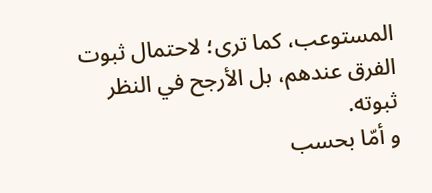المستوعب، كما ترى؛ لاحتمال ثبوت الفرق عندهم، بل الأرجح في النظر ثبوته.
و أمّا بحسب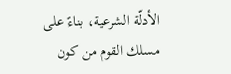الأدلّة الشرعية، بناءً على مسلك القوم من كون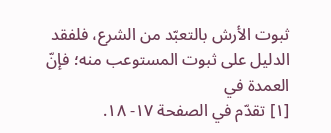ثبوت الأرش بالتعبّد من الشرع، فلفقد الدليل على ثبوت المستوعب منه؛ فإنّ العمدة في
[١] تقدّم في الصفحة ١٧- ١٨.